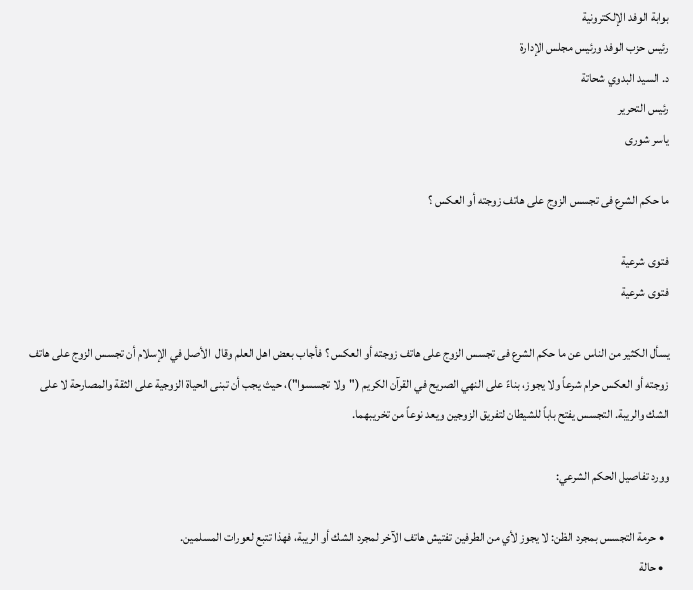بوابة الوفد الإلكترونية
رئيس حزب الوفد ورئيس مجلس الإدارة
د. السيد البدوي شحاتة
رئيس التحرير
ياسر شورى

ما حكم الشرع فى تجسس الزوج على هاتف زوجته أو العكس ؟

فتوى شرعية
فتوى شرعية

يسأل الكثير من الناس عن ما حكم الشرع فى تجسس الزوج على هاتف زوجته أو العكس ؟ فأجاب بعض اهل العلم وقال  الأصل في الإسلام أن تجسس الزوج على هاتف زوجته أو العكس حرام شرعاً ولا يجوز، بناءً على النهي الصريح في القرآن الكريم ("ولا تجسسوا")، حيث يجب أن تبنى الحياة الزوجية على الثقة والمصارحة لا على الشك والريبة. التجسس يفتح باباً للشيطان لتفريق الزوجين ويعد نوعاً من تخريبهما.

وورد تفاصيل الحكم الشرعي:

  • حرمة التجسس بمجرد الظن: لا يجوز لأي من الطرفين تفتيش هاتف الآخر لمجرد الشك أو الريبة، فهذا تتبع لعورات المسلمين.
  • حالة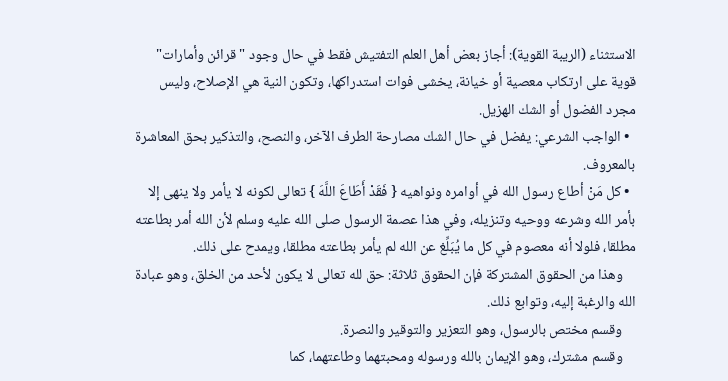الاستثناء (الريبة القوية): أجاز بعض أهل العلم التفتيش فقط في حال وجود "قرائن وأمارات" قوية على ارتكاب معصية أو خيانة، يخشى فوات استدراكها، وتكون النية هي الإصلاح، وليس مجرد الفضول أو الشك الهزيل.
  • الواجب الشرعي: يفضل في حال الشك مصارحة الطرف الآخر، والنصح، والتذكير بحق المعاشرة بالمعروف.
  • كل مَنْ أطاع رسول الله في أوامره ونواهيه { فَقَدْ أَطَاعَ اللَّهَ } تعالى لكونه لا يأمر ولا ينهى إلا بأمر الله وشرعه ووحيه وتنزيله، وفي هذا عصمة الرسول صلى الله عليه وسلم لأن الله أمر بطاعته مطلقا، فلولا أنه معصوم في كل ما يُبَلِّغ عن الله لم يأمر بطاعته مطلقا، ويمدح على ذلك.
    وهذا من الحقوق المشتركة فإن الحقوق ثلاثة: حق لله تعالى لا يكون لأحد من الخلق، وهو عبادة الله والرغبة إليه، وتوابع ذلك.
    وقسم مختص بالرسول، وهو التعزير والتوقير والنصرة.
    وقسم مشترك، وهو الإيمان بالله ورسوله ومحبتهما وطاعتهما، كما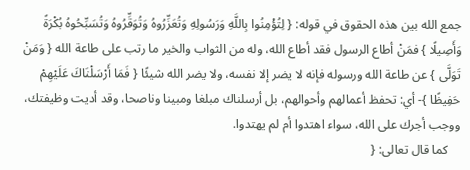جمع الله بين هذه الحقوق في قوله: { لِتُؤْمِنُوا بِاللَّهِ وَرَسُولِهِ وَتُعَزِّرُوهُ وَتُوَقِّرُوهُ وَتُسَبِّحُوهُ بُكْرَةً وَأَصِيلًا } فمَنْ أطاع الرسول فقد أطاع الله، وله من الثواب والخير ما رتب على طاعة الله { وَمَنْ تَوَلَّى } عن طاعة الله ورسوله فإنه لا يضر إلا نفسه، ولا يضر الله شيئًا { فَمَا أَرْسَلْنَاكَ عَلَيْهِمْ حَفِيظًا }- أي: تحفظ أعمالهم وأحوالهم، بل أرسلناك مبلغا ومبينا وناصحا، وقد أديت وظيفتك، ووجب أجرك على الله، سواء اهتدوا أم لم يهتدوا.
    كما قال تعالى: {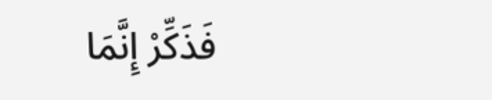فَذَكِّرْ إِنَّمَا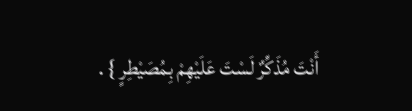أَنْتَ مُذَكِّرٌ لَسْتَ عَلَيْهِمْ بِمُصَيْطِرٍ } .